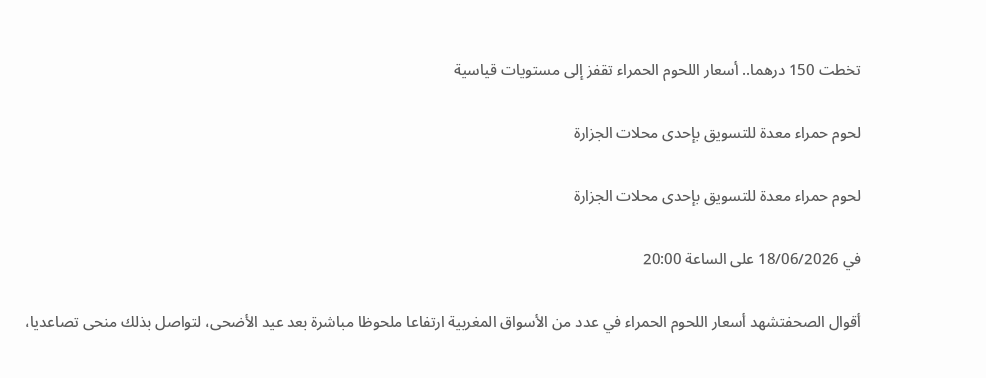تخطت 150 درهما.. أسعار اللحوم الحمراء تقفز إلى مستويات قياسية

لحوم حمراء معدة للتسويق بإحدى محلات الجزارة

لحوم حمراء معدة للتسويق بإحدى محلات الجزارة

في 18/06/2026 على الساعة 20:00

أقوال الصحفتشهد أسعار اللحوم الحمراء في عدد من الأسواق المغربية ارتفاعا ملحوظا مباشرة بعد عيد الأضحى، لتواصل بذلك منحى تصاعديا،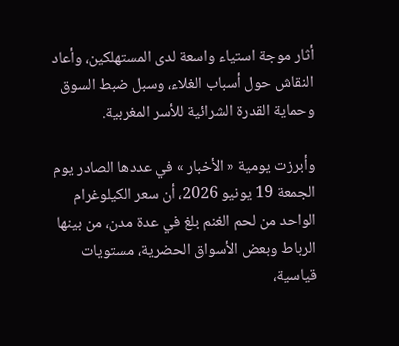أثار موجة استياء واسعة لدى المستهلكين، وأعاد النقاش حول أسباب الغلاء، وسبل ضبط السوق وحماية القدرة الشرائية للأسر المغربية.

وأبرزت يومية « الأخبار » في عددها الصادر يوم الجمعة 19 يونيو 2026، أن سعر الكيلوغرام الواحد من لحم الغنم بلغ في عدة مدن، من بينها الرباط وبعض الأسواق الحضرية، مستويات قياسية،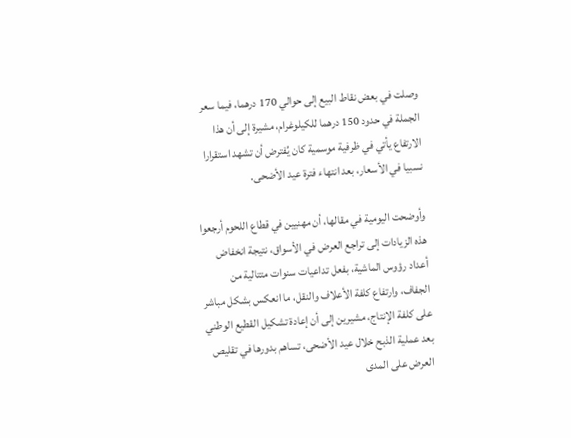وصلت في بعض نقاط البيع إلى حوالي 170 درهما، فيما سعر الجملة في حدود 150 درهما للكيلوغرام، مشيرة إلى أن هذا الارتفاع يأتي في ظرفية موسمية كان يُفترض أن تشهد استقرارا نسبيا في الأسعار، بعد انتهاء فترة عيد الأضحى.

وأوضحت اليومية في مقالها، أن مهنيين في قطاع اللحوم أرجعوا هذه الزيادات إلى تراجع العرض في الأسواق، نتيجة انخفاض أعداد رؤوس الماشية، بفعل تداعيات سنوات متتالية من الجفاف، وارتفاع كلفة الأعلاف والنقل، ما انعكس بشكل مباشر على كلفة الإنتاج، مشيرين إلى أن إعادة تشكيل القطيع الوطني بعد عملية الذبح خلال عيد الأضحى، تساهم بدورها في تقليص العرض على المدى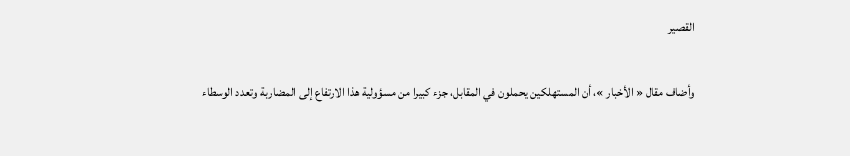القصير

وأضاف مقال « الأخبار »، أن المستهلكين يحملون في المقابل، جزء كبيرا من مسؤولية هذا الارتفاع إلى المضاربة وتعدد الوسطاء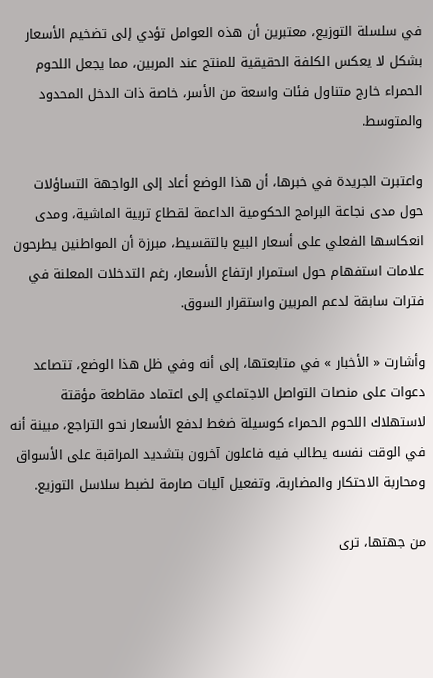في سلسلة التوزيع، معتبرين أن هذه العوامل تؤدي إلى تضخيم الأسعار بشكل لا يعكس الكلفة الحقيقية للمنتج عند المربين، مما يجعل اللحوم الحمراء خارج متناول فئات واسعة من الأسر، خاصة ذات الدخل المحدود والمتوسط.

واعتبرت الجريدة في خبرها، أن هذا الوضع أعاد إلى الواجهة التساؤلات حول مدى نجاعة البرامج الحكومية الداعمة لقطاع تربية الماشية، ومدى انعكاسها الفعلي على أسعار البيع بالتقسيط، مبرزة أن المواطنين يطرحون علامات استفهام حول استمرار ارتفاع الأسعار، رغم التدخلات المعلنة في فترات سابقة لدعم المربين واستقرار السوق.

وأشارت « الأخبار » في متابعتها، إلى أنه وفي ظل هذا الوضع، تتصاعد دعوات على منصات التواصل الاجتماعي إلى اعتماد مقاطعة مؤقتة لاستهلاك اللحوم الحمراء كوسيلة ضغط لدفع الأسعار نحو التراجع، مبينة أنه في الوقت نفسه يطالب فيه فاعلون آخرون بتشديد المراقبة على الأسواق ومحاربة الاحتكار والمضاربة، وتفعيل آليات صارمة لضبط سلاسل التوزيع.

من جهتها، ترى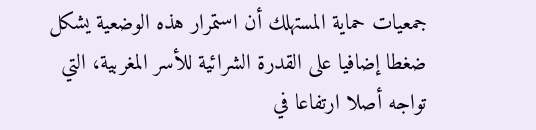جمعيات حماية المستهلك أن استمرار هذه الوضعية يشكل ضغطا إضافيا على القدرة الشرائية للأسر المغربية، التي تواجه أصلا ارتفاعا في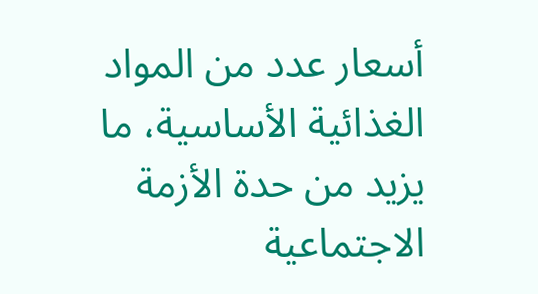أسعار عدد من المواد الغذائية الأساسية، ما يزيد من حدة الأزمة الاجتماعية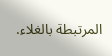المرتبطة بالغلاء.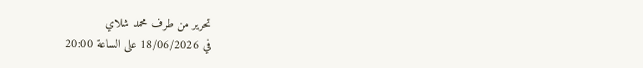تحرير من طرف محمد شلاي
في 18/06/2026 على الساعة 20:00